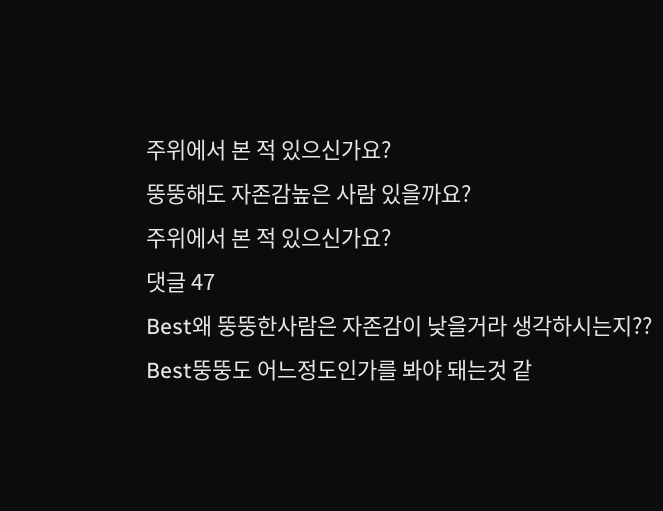주위에서 본 적 있으신가요?
뚱뚱해도 자존감높은 사람 있을까요?
주위에서 본 적 있으신가요?
댓글 47
Best왜 뚱뚱한사람은 자존감이 낮을거라 생각하시는지??
Best뚱뚱도 어느정도인가를 봐야 돼는것 같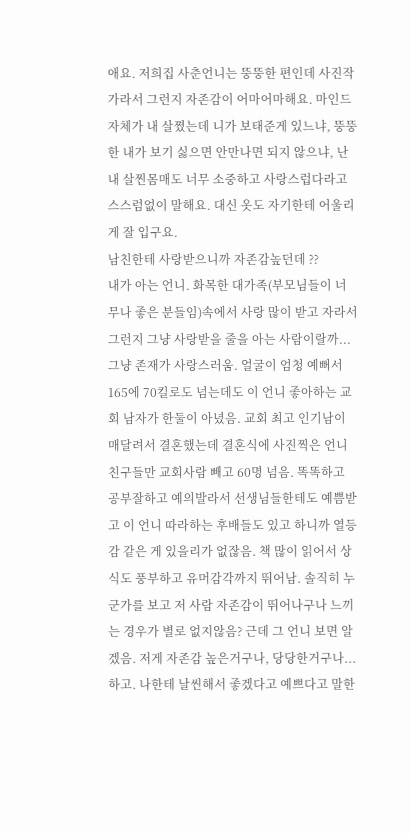애요. 저희집 사춘언니는 뚱뚱한 편인데 사진작가라서 그런지 자존감이 어마어마해요. 마인드 자체가 내 살쪘는데 니가 보태준게 있느냐, 뚱뚱한 내가 보기 싫으면 안만나면 되지 않으냐, 난 내 살찐몸매도 너무 소중하고 사랑스럽다라고 스스럼없이 말해요. 대신 옷도 자기한테 어울리게 잘 입구요.
남친한테 사랑받으니까 자존감높던데 ??
내가 아는 언니. 화목한 대가족(부모님들이 너무나 좋은 분들임)속에서 사랑 많이 받고 자라서 그런지 그냥 사랑받을 줄을 아는 사람이랄까... 그냥 존재가 사랑스러움. 얼굴이 엄청 예뻐서 165에 70킬로도 넘는데도 이 언니 좋아하는 교회 남자가 한둘이 아녔음. 교회 최고 인기남이 매달려서 결혼했는데 결혼식에 사진찍은 언니 친구들만 교회사람 빼고 60명 넘음. 똑똑하고 공부잘하고 예의발라서 선생님들한테도 예쁨받고 이 언니 따라하는 후배들도 있고 하니까 열등감 같은 게 있을리가 없잖음. 책 많이 읽어서 상식도 풍부하고 유머감각까지 뛰어남. 솔직히 누군가를 보고 저 사람 자존감이 뛰어나구나 느끼는 경우가 별로 없지않음? 근데 그 언니 보면 알겠음. 저게 자존감 높은거구나, 당당한거구나... 하고. 나한테 날씬해서 좋겠다고 예쁘다고 말한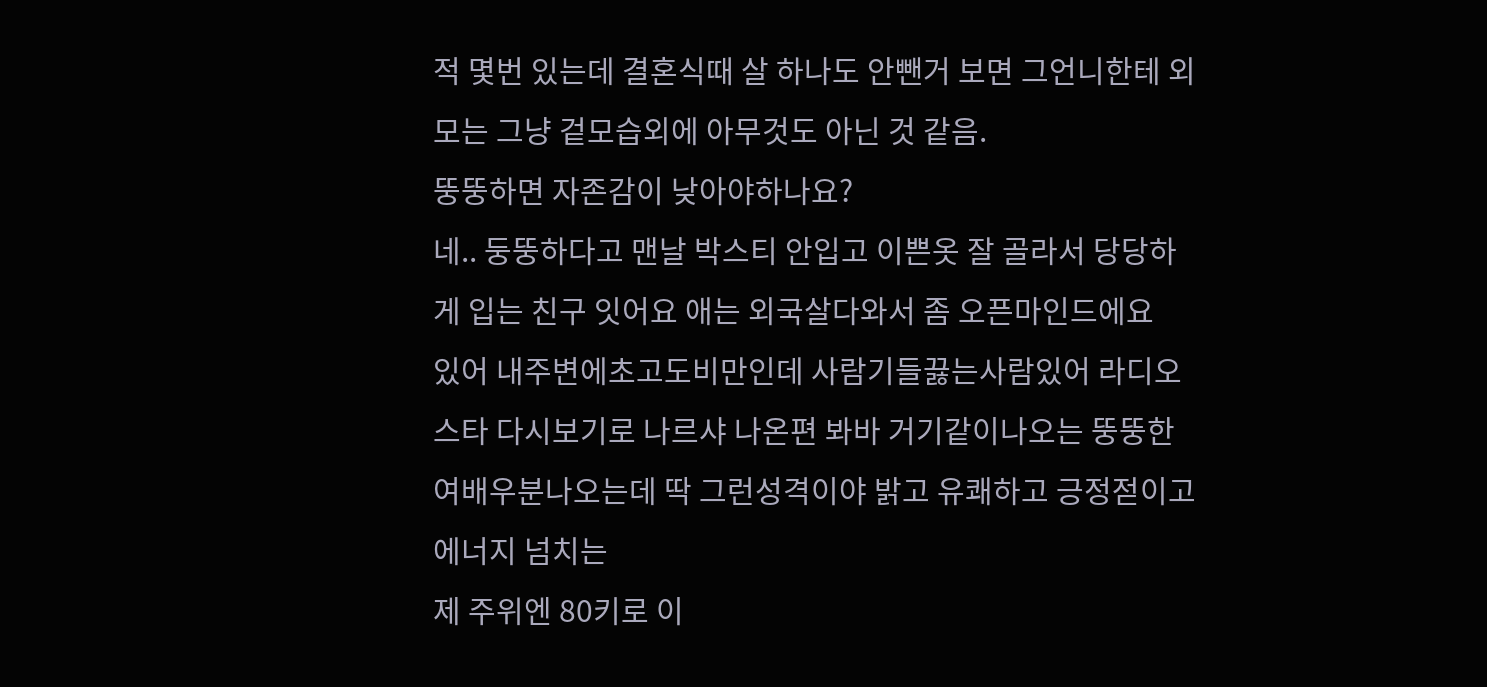적 몇번 있는데 결혼식때 살 하나도 안뺀거 보면 그언니한테 외모는 그냥 겉모습외에 아무것도 아닌 것 같음.
뚱뚱하면 자존감이 낮아야하나요?
네.. 둥뚱하다고 맨날 박스티 안입고 이쁜옷 잘 골라서 당당하게 입는 친구 잇어요 애는 외국살다와서 좀 오픈마인드에요
있어 내주변에초고도비만인데 사람기들끓는사람있어 라디오스타 다시보기로 나르샤 나온편 봐바 거기같이나오는 뚱뚱한여배우분나오는데 딱 그런성격이야 밝고 유쾌하고 긍정젇이고 에너지 넘치는
제 주위엔 80키로 이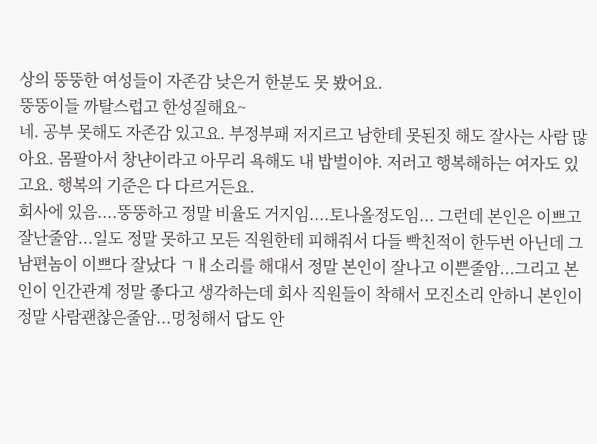상의 뚱뚱한 여성들이 자존감 낮은거 한분도 못 봤어요.
뚱뚱이들 까탈스럽고 한성질해요~
네. 공부 못해도 자존감 있고요. 부정부패 저지르고 남한테 못된짓 해도 잘사는 사람 많아요. 몸팔아서 창냔이라고 아무리 욕해도 내 밥벌이야. 저러고 행복해하는 여자도 있고요. 행복의 기준은 다 다르거든요.
회사에 있음....뚱뚱하고 정말 비율도 거지임....토나올정도임... 그런데 본인은 이쁘고 잘난줄암...일도 정말 못하고 모든 직원한테 피해줘서 다들 빡친적이 한두번 아닌데 그 남편놈이 이쁘다 잘났다 ㄱㅐ소리를 해대서 정말 본인이 잘나고 이쁜줄암...그리고 본인이 인간관계 정말 좋다고 생각하는데 회사 직원들이 착해서 모진소리 안하니 본인이 정말 사람괜찮은줄암...멍청해서 답도 안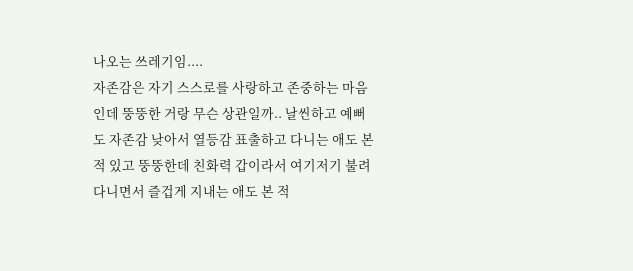나오는 쓰레기임....
자존감은 자기 스스로를 사랑하고 존중하는 마음인데 뚱뚱한 거랑 무슨 상관일까.. 날씬하고 예뻐도 자존감 낮아서 열등감 표출하고 다니는 애도 본 적 있고 뚱뚱한데 친화력 갑이라서 여기저기 불려다니면서 즐겁게 지내는 애도 본 적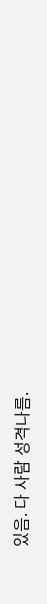있음. 다 사람 성격나름.